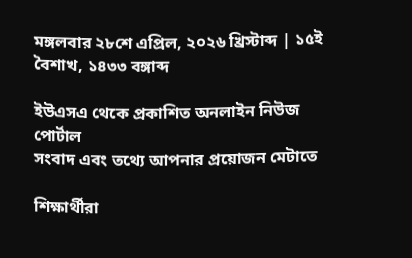মঙ্গলবার ২৮শে এপ্রিল, ২০২৬ খ্রিস্টাব্দ | ১৫ই বৈশাখ, ১৪৩৩ বঙ্গাব্দ

ইউএসএ থেকে প্রকাশিত অনলাইন নিউজ পোর্টাল
সংবাদ এবং তথ্যে আপনার প্রয়োজন মেটাতে

শিক্ষার্থীরা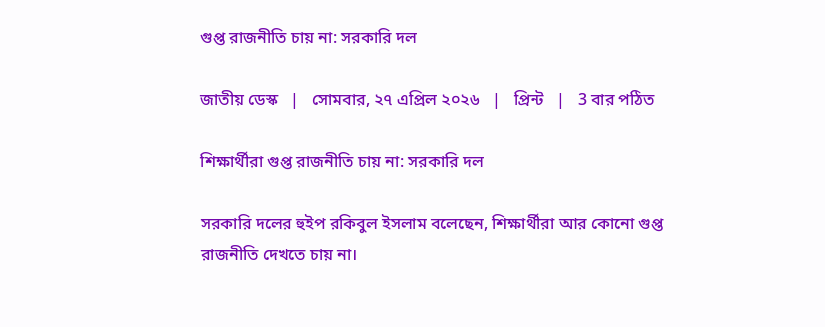গুপ্ত রাজনীতি চায় না: সরকারি দল

জাতীয় ডেস্ক   |   সোমবার, ২৭ এপ্রিল ২০২৬   |   প্রিন্ট   |   3 বার পঠিত

শিক্ষার্থীরা গুপ্ত রাজনীতি চায় না: সরকারি দল

সরকারি দলের হুইপ রকিবুল ইসলাম বলেছেন, শিক্ষার্থীরা আর কোনো গুপ্ত রাজনীতি দেখতে চায় না।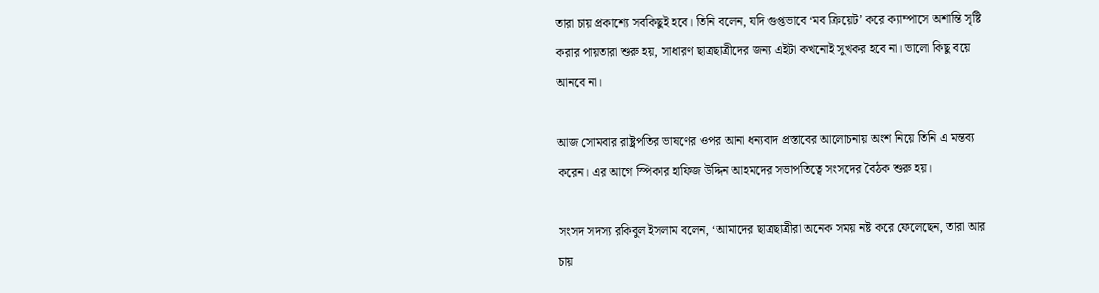তারা চায় প্রকাশ্যে সবকিছুই হবে। তিনি বলেন, যদি গুপ্তভাবে ‘মব ক্রিয়েট’ করে ক্যাম্পাসে অশান্তি সৃষ্টি করার পায়তারা শুরু হয়, সাধারণ ছাত্রছাত্রীদের জন্য এইটা কখনোই সুখকর হবে না। ভালো কিছু বয়ে আনবে না।

আজ সোমবার রাষ্ট্রপতির ভাষণের ওপর আনা ধন্যবাদ প্রস্তাবের আলোচনায় অংশ নিয়ে তিনি এ মন্তব্য করেন। এর আগে স্পিকার হাফিজ উদ্দিন আহমদের সভাপতিত্বে সংসদের বৈঠক শুরু হয়।

সংসদ সদস্য রকিবুল ইসলাম বলেন, ‘আমাদের ছাত্রছাত্রীরা অনেক সময় নষ্ট করে ফেলেছেন, তারা আর চায়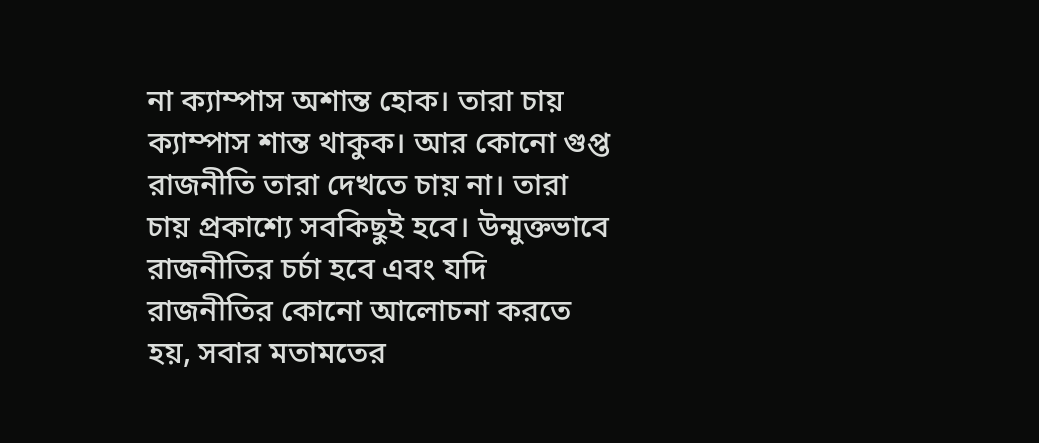না ক্যাম্পাস অশান্ত হোক। তারা চায় ক্যাম্পাস শান্ত থাকুক। আর কোনো গুপ্ত রাজনীতি তারা দেখতে চায় না। তারা চায় প্রকাশ্যে সবকিছুই হবে। উন্মুক্তভাবে রাজনীতির চর্চা হবে এবং যদি রাজনীতির কোনো আলোচনা করতে হয়, সবার মতামতের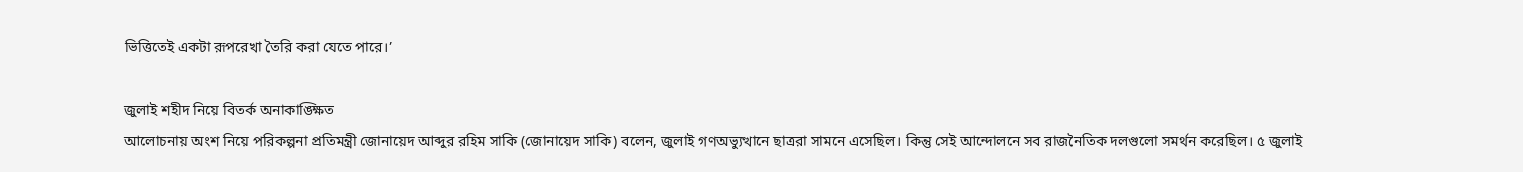ভিত্তিতেই একটা রূপরেখা তৈরি করা যেতে পারে।’

জুলাই শহীদ নিয়ে বিতর্ক অনাকাঙ্ক্ষিত
আলোচনায় অংশ নিয়ে পরিকল্পনা প্রতিমন্ত্রী জোনায়েদ আব্দুর রহিম সাকি (জোনায়েদ সাকি) বলেন, জুলাই গণঅভ্যুত্থানে ছাত্ররা সামনে এসেছিল। কিন্তু সেই আন্দোলনে সব রাজনৈতিক দলগুলো সমর্থন করেছিল। ৫ জুলাই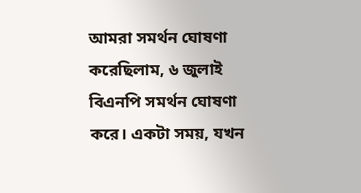আমরা সমর্থন ঘোষণা করেছিলাম, ৬ জুলাই বিএনপি সমর্থন ঘোষণা করে। একটা সময়, যখন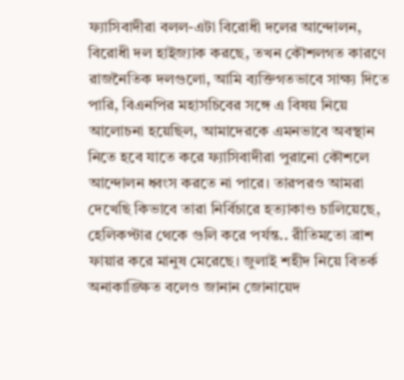ফ্যাসিবাদীরা বলল-এটা বিরোধী দলের আন্দোলন, বিরোধী দল হাইজ্যাক করছে, তখন কৌশলগত কারণে রাজনৈতিক দলগুলো, আমি ব্যক্তিগতভাবে সাক্ষ্য দিতে পারি, বিএনপির মহাসচিবের সঙ্গে এ বিষয় নিয়ে আলোচনা হয়েছিল, আমাদেরকে এমনভাবে অবস্থান নিতে হবে যাতে করে ফ্যাসিবাদীরা পুরানো কৌশলে আন্দোলন ধ্বংস করতে না পারে। তারপরও আমরা দেখেছি কিভাবে তারা নির্বিচারে হত্যাকাণ্ড চালিয়েছে, হেলিকপ্টার থেকে গুলি করে পর্যন্ত.. রীতিমতো ব্রাশ ফায়ার করে মানুষ মেরেছে। জুলাই শহীদ নিয়ে বিতর্ক অনাকাঙ্ক্ষিত বলেও জানান জোনায়েদ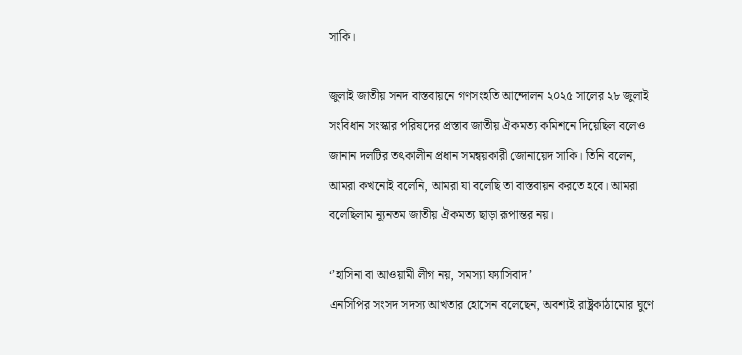সাকি।

জুলাই জাতীয় সনদ বাস্তবায়নে গণসংহতি আন্দোলন ২০২৫ সালের ২৮ জুলাই সংবিধান সংস্কার পরিষদের প্রস্তাব জাতীয় ঐকমত্য কমিশনে দিয়েছিল বলেও জানান দলটির তৎকালীন প্রধান সমন্বয়কারী জোনায়েদ সাকি। তিনি বলেন, আমরা কখনোই বলেনি, আমরা যা বলেছি তা বাস্তবায়ন করতে হবে। আমরা বলেছিলাম ন্যূনতম জাতীয় ঐকমত্য ছাড়া রূপান্তর নয়।

‘’হাসিনা বা আওয়ামী লীগ নয়, সমস্যা ফ্যাসিবাদ’
এনসিপির সংসদ সদস্য আখতার হোসেন বলেছেন, অবশ্যই রাষ্ট্রকাঠামোর ঘুণে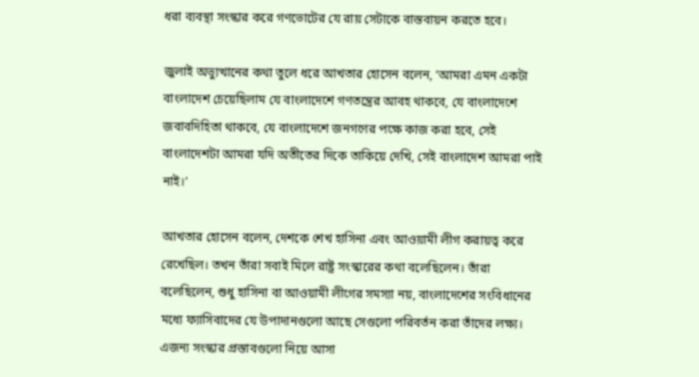ধরা ব্যবস্থা সংস্কার করে গণভোটের যে রায় সেটাকে বাস্তবায়ন করতে হবে।

জুলাই অভ্যুত্থানের কথা তুলে ধরে আখতার হোসেন বলেন, ‘আমরা এমন একটা বাংলাদেশ চেয়েছিলাম যে বাংলাদেশে গণতন্ত্রের আবহ থাকবে, যে বাংলাদেশে জবাবদিহিতা থাকবে, যে বাংলাদেশে জনগণের পক্ষে কাজ করা হবে, সেই বাংলাদেশটা আমরা যদি অতীতের দিকে তাকিয়ে দেখি, সেই বাংলাদেশ আমরা পাই নাই।’

আখতার হোসেন বলেন, দেশকে শেখ হাসিনা এবং আওয়ামী লীগ করায়ত্ব করে রেখেছিল। তখন তাঁরা সবাই মিলে রাষ্ট্র সংস্কারের কথা বলেছিলেন। তাঁরা বলেছিলেন, শুধু হাসিনা বা আওয়ামী লীগের সমস্যা নয়, বাংলাদেশের সংবিধানের মধ্যে ফ্যাসিবাদের যে উপাদানগুলো আছে সেগুলো পরিবর্তন করা তাঁদের লক্ষ্য। এজন্য সংস্কার প্রস্তাবগুলো নিয়ে আসা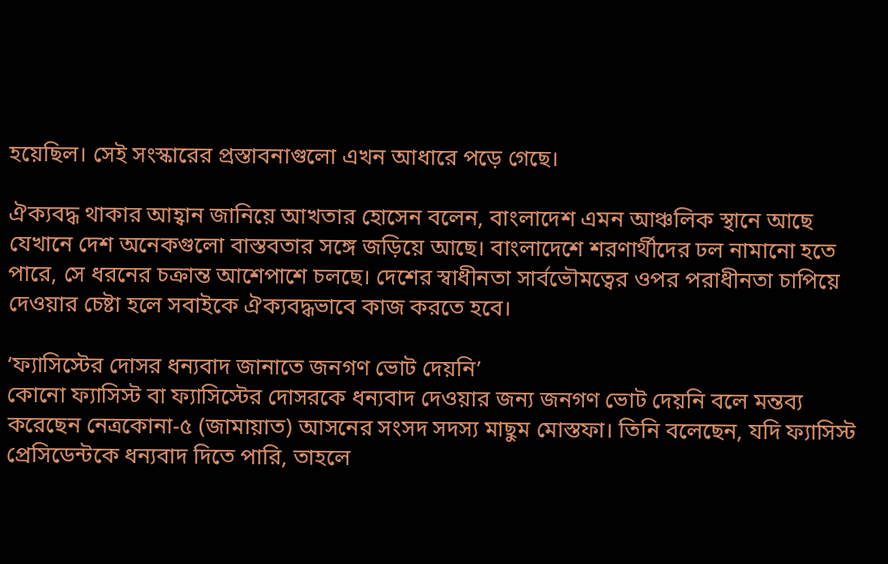হয়েছিল। সেই সংস্কারের প্রস্তাবনাগুলো এখন আধারে পড়ে গেছে।

ঐক্যবদ্ধ থাকার আহ্বান জানিয়ে আখতার হোসেন বলেন, বাংলাদেশ এমন আঞ্চলিক স্থানে আছে যেখানে দেশ অনেকগুলো বাস্তবতার সঙ্গে জড়িয়ে আছে। বাংলাদেশে শরণার্থীদের ঢল নামানো হতে পারে, সে ধরনের চক্রান্ত আশেপাশে চলছে। দেশের স্বাধীনতা সার্বভৌমত্বের ওপর পরাধীনতা চাপিয়ে দেওয়ার চেষ্টা হলে সবাইকে ঐক্যবদ্ধভাবে কাজ করতে হবে।

‘ফ্যাসিস্টের দোসর ধন্যবাদ জানাতে জনগণ ভোট দেয়নি’
কোনো ফ্যাসিস্ট বা ফ্যাসিস্টের দোসরকে ধন্যবাদ দেওয়ার জন্য জনগণ ভোট দেয়নি বলে মন্তব্য করেছেন নেত্রকোনা-৫ (জামায়াত) আসনের সংসদ সদস্য মাছুম মোস্তফা। তিনি বলেছেন, যদি ফ্যাসিস্ট প্রেসিডেন্টকে ধন্যবাদ দিতে পারি, তাহলে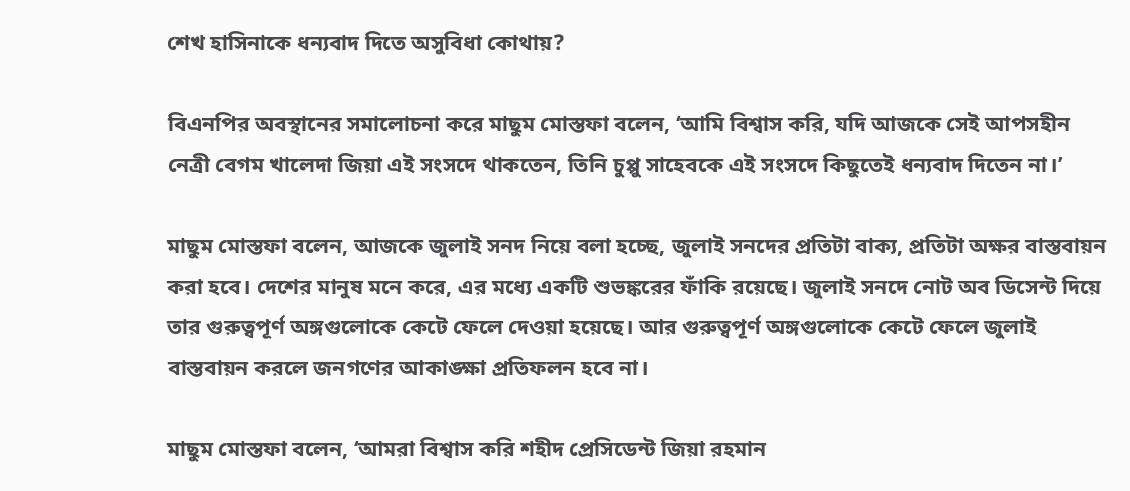শেখ হাসিনাকে ধন্যবাদ দিতে অসুবিধা কোথায়?

বিএনপির অবস্থানের সমালোচনা করে মাছুম মোস্তফা বলেন, ‘আমি বিশ্বাস করি, যদি আজকে সেই আপসহীন নেত্রী বেগম খালেদা জিয়া এই সংসদে থাকতেন, তিনি চুপ্পু সাহেবকে এই সংসদে কিছুতেই ধন্যবাদ দিতেন না।’

মাছুম মোস্তফা বলেন, আজকে জুলাই সনদ নিয়ে বলা হচ্ছে, জুলাই সনদের প্রতিটা বাক্য, প্রতিটা অক্ষর বাস্তবায়ন করা হবে। দেশের মানুষ মনে করে, এর মধ্যে একটি শুভঙ্করের ফাঁকি রয়েছে। জুলাই সনদে নোট অব ডিসেন্ট দিয়ে তার গুরুত্বপূর্ণ অঙ্গগুলোকে কেটে ফেলে দেওয়া হয়েছে। আর গুরুত্বপূর্ণ অঙ্গগুলোকে কেটে ফেলে জুলাই বাস্তবায়ন করলে জনগণের আকাঙ্ক্ষা প্রতিফলন হবে না।

মাছুম মোস্তফা বলেন, ‘আমরা বিশ্বাস করি শহীদ প্রেসিডেন্ট জিয়া রহমান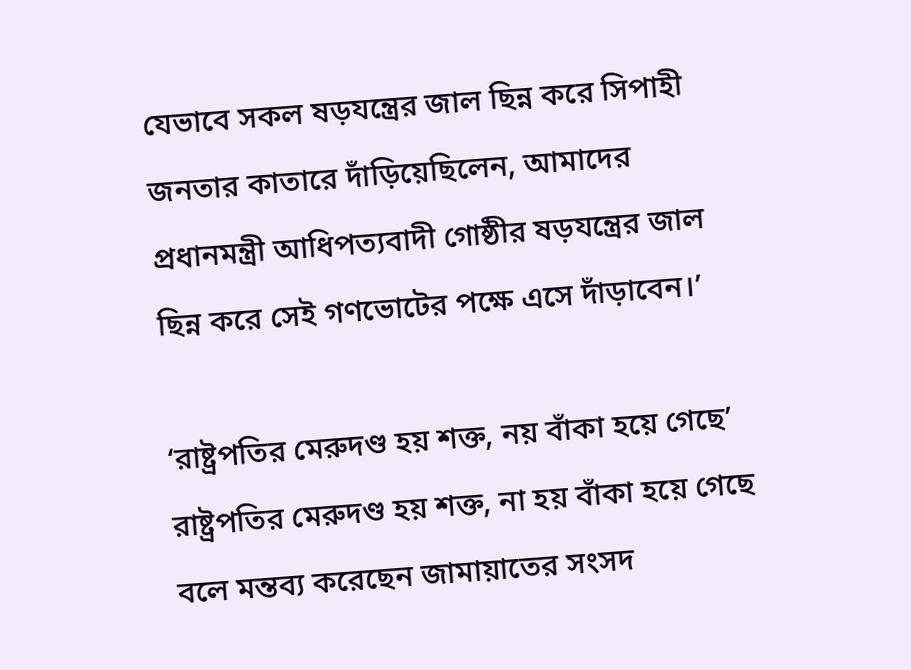যেভাবে সকল ষড়যন্ত্রের জাল ছিন্ন করে সিপাহী জনতার কাতারে দাঁড়িয়েছিলেন, আমাদের প্রধানমন্ত্রী আধিপত্যবাদী গোষ্ঠীর ষড়যন্ত্রের জাল ছিন্ন করে সেই গণভোটের পক্ষে এসে দাঁড়াবেন।’

‘রাষ্ট্রপতির মেরুদণ্ড হয় শক্ত, নয় বাঁকা হয়ে গেছে’
রাষ্ট্রপতির মেরুদণ্ড হয় শক্ত, না হয় বাঁকা হয়ে গেছে বলে মন্তব্য করেছেন জামায়াতের সংসদ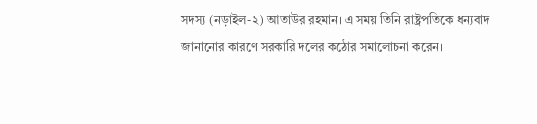সদস্য (নড়াইল-২) আতাউর রহমান। এ সময় তিনি রাষ্ট্রপতিকে ধন্যবাদ জানানোর কারণে সরকারি দলের কঠোর সমালোচনা করেন।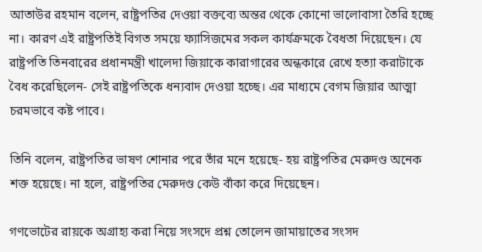আতাউর রহমান বলেন, রাষ্ট্রপতির দেওয়া বক্তব্যে অন্তর থেকে কোনো ভালোবাসা তৈরি হচ্ছে না। কারণ এই রাষ্ট্রপতিই বিগত সময়ে ফ্যাসিজমের সকল কার্যক্রমকে বৈধতা দিয়েছেন। যে রাষ্ট্রপতি তিনবারের প্রধানমন্ত্রী খালেদা জিয়াকে কারাগারের অন্ধকারে রেখে হত্যা করাটাকে বৈধ করেছিলেন- সেই রাষ্ট্রপতিকে ধন্যবাদ দেওয়া হচ্ছে। এর মাধ্যমে বেগম জিয়ার আত্মা চরমভাবে কষ্ট পাবে।

তিনি বলেন, রাষ্ট্রপতির ভাষণ শোনার পরে তাঁর মনে হয়েছে- হয় রাষ্ট্রপতির মেরুদণ্ড অনেক শক্ত হয়েছে। না হলে, রাষ্ট্রপতির মেরুদণ্ড কেউ বাঁকা করে দিয়েছেন।

গণভোটের রায়কে অগ্রাহ্য করা নিয়ে সংসদে প্রশ্ন তোলেন জামায়াতের সংসদ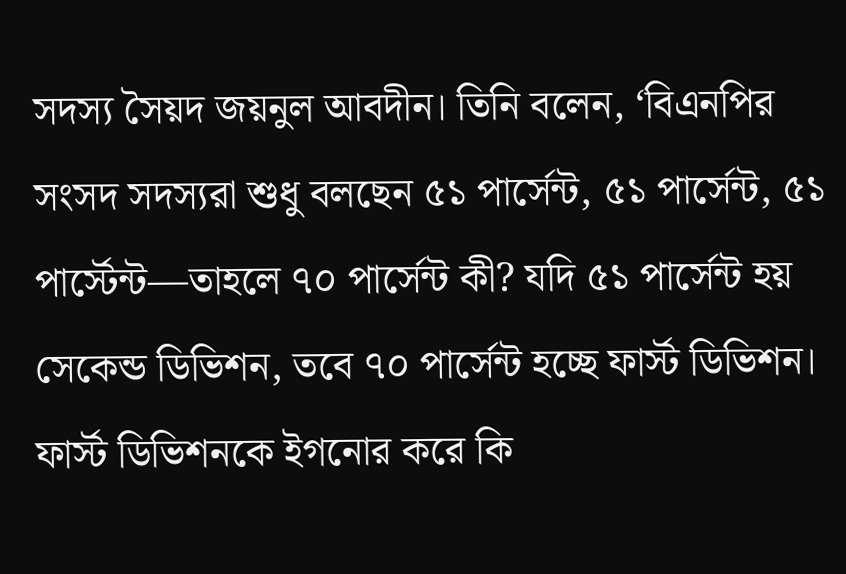সদস্য সৈয়দ জয়নুল আবদীন। তিনি বলেন, ‘বিএনপির সংসদ সদস্যরা শুধু বলছেন ৫১ পার্সেন্ট, ৫১ পার্সেন্ট, ৫১ পার্স্টেন্ট—তাহলে ৭০ পার্সেন্ট কী? যদি ৫১ পার্সেন্ট হয় সেকেন্ড ডিভিশন, তবে ৭০ পার্সেন্ট হচ্ছে ফার্স্ট ডিভিশন। ফার্স্ট ডিভিশনকে ইগনোর করে কি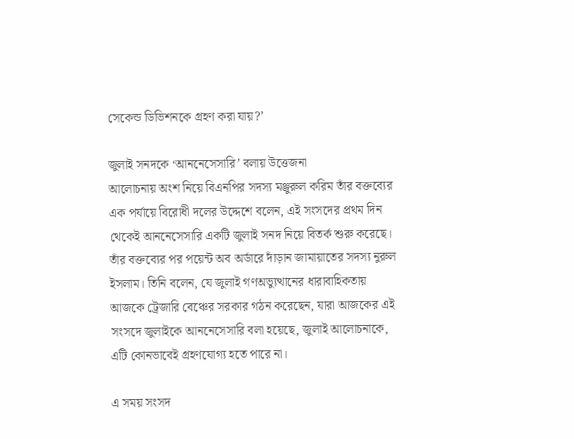সেকেন্ড ডিভিশনকে গ্রহণ করা যায়?’

জুলাই সনদকে ‘আননেসেসারি’ বলায় উত্তেজনা
আলোচনায় অংশ নিয়ে বিএনপির সদস্য মঞ্জুরুল করিম তাঁর বক্তব্যের এক পর্যায়ে বিরোধী দলের উদ্দেশে বলেন, এই সংসদের প্রথম দিন থেকেই আননেসেসারি একটি জুলাই সনদ নিয়ে বিতর্ক শুরু করেছে। তাঁর বক্তব্যের পর পয়েন্ট অব অর্ডারে দাঁড়ান জামায়াতের সদস্য নুরুল ইসলাম। তিনি বলেন, যে জুলাই গণঅভ্যুত্থানের ধারাবাহিকতায় আজকে ট্রেজারি বেঞ্চের সরকার গঠন করেছেন, যারা আজকের এই সংসদে জুলাইকে আননেসেসারি বলা হয়েছে, জুলাই আলোচনাকে, এটি কোনভাবেই গ্রহণযোগ্য হতে পারে না।

এ সময় সংসদ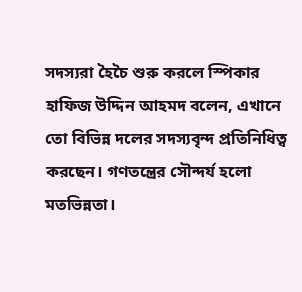সদস্যরা হৈচৈ শুরু করলে স্পিকার হাফিজ উদ্দিন আহমদ বলেন, এখানে তো বিভিন্ন দলের সদস্যবৃন্দ প্রতিনিধিত্ব করছেন। গণতন্ত্রের সৌন্দর্য হলো মতভিন্নতা।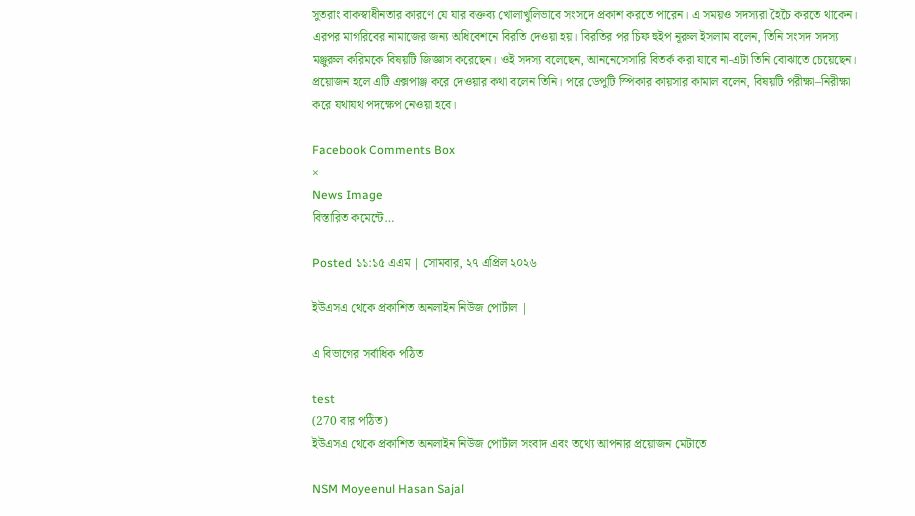সুতরাং বাকস্বাধীনতার কারণে যে যার বক্তব্য খোলাখুলিভাবে সংসদে প্রকাশ করতে পারেন। এ সময়ও সদস্যরা হৈচৈ করতে থাকেন। এরপর মাগরিবের নামাজের জন্য অধিবেশনে বিরতি দেওয়া হয়। বিরতির পর চিফ হুইপ নূরুল ইসলাম বলেন, তিনি সংসদ সদস্য মঞ্জুরুল করিমকে বিষয়টি জিজ্ঞাস করেছেন। ওই সদস্য বলেছেন, আননেসেসারি বিতর্ক করা যাবে না-এটা তিনি বোঝাতে চেয়েছেন। প্রয়োজন হলে এটি এক্সপাঞ্জ করে দেওয়ার কথা বলেন তিনি। পরে ডেপুটি স্পিকার কায়সার কামাল বলেন, বিষয়টি পরীক্ষা–নিরীক্ষা করে যথাযথ পদক্ষেপ নেওয়া হবে।

Facebook Comments Box
×
News Image
বিস্তারিত কমেন্টে…

Posted ১১:১৫ এএম | সোমবার, ২৭ এপ্রিল ২০২৬

ইউএসএ থেকে প্রকাশিত অনলাইন নিউজ পোর্টাল |

এ বিভাগের সর্বাধিক পঠিত

test
(270 বার পঠিত)
ইউএসএ থেকে প্রকাশিত অনলাইন নিউজ পোর্টাল সংবাদ এবং তথ্যে আপনার প্রয়োজন মেটাতে

NSM Moyeenul Hasan Sajal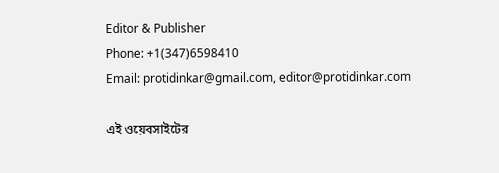Editor & Publisher
Phone: +1(347)6598410
Email: protidinkar@gmail.com, editor@protidinkar.com

এই ওয়েবসাইটের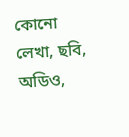কোনো লেখা, ছবি, অডিও,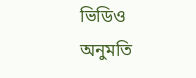ভিডিও অনুমতি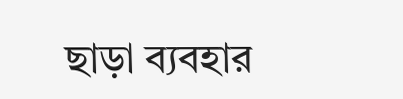ছাড়া ব্যবহার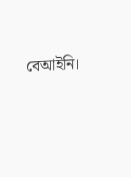বেআইনি।